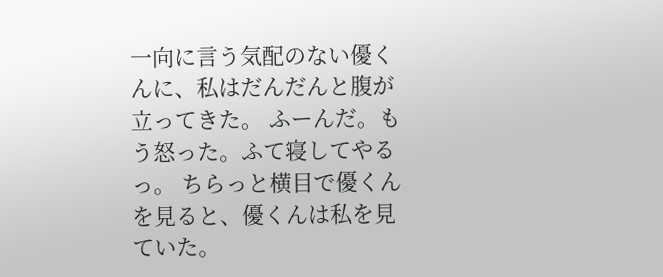一向に言う気配のない優くんに、私はだんだんと腹が立ってきた。 ふーんだ。もう怒った。ふて寝してやるっ。 ちらっと横目で優くんを見ると、優くんは私を見ていた。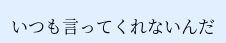いつも言ってくれないんだ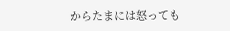からたまには怒っても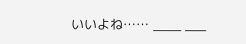いいよね…… ____ ___